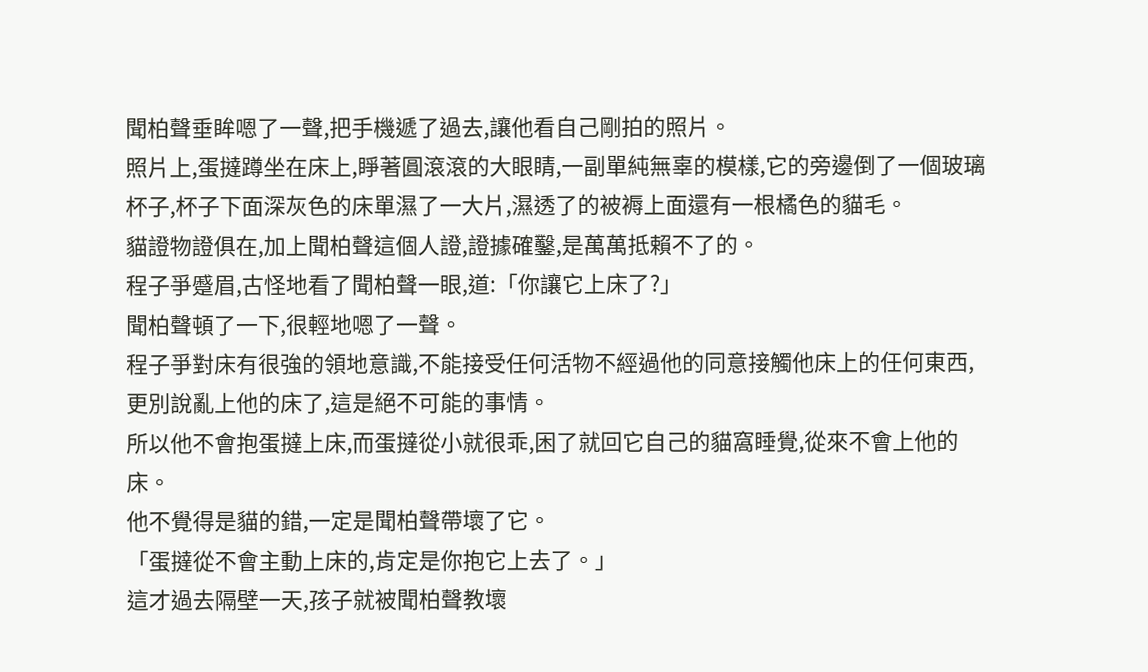聞柏聲垂眸嗯了一聲,把手機遞了過去,讓他看自己剛拍的照片。
照片上,蛋撻蹲坐在床上,睜著圓滾滾的大眼睛,一副單純無辜的模樣,它的旁邊倒了一個玻璃杯子,杯子下面深灰色的床單濕了一大片,濕透了的被褥上面還有一根橘色的貓毛。
貓證物證俱在,加上聞柏聲這個人證,證據確鑿,是萬萬抵賴不了的。
程子爭蹙眉,古怪地看了聞柏聲一眼,道:「你讓它上床了?」
聞柏聲頓了一下,很輕地嗯了一聲。
程子爭對床有很強的領地意識,不能接受任何活物不經過他的同意接觸他床上的任何東西,更別說亂上他的床了,這是絕不可能的事情。
所以他不會抱蛋撻上床,而蛋撻從小就很乖,困了就回它自己的貓窩睡覺,從來不會上他的床。
他不覺得是貓的錯,一定是聞柏聲帶壞了它。
「蛋撻從不會主動上床的,肯定是你抱它上去了。」
這才過去隔壁一天,孩子就被聞柏聲教壞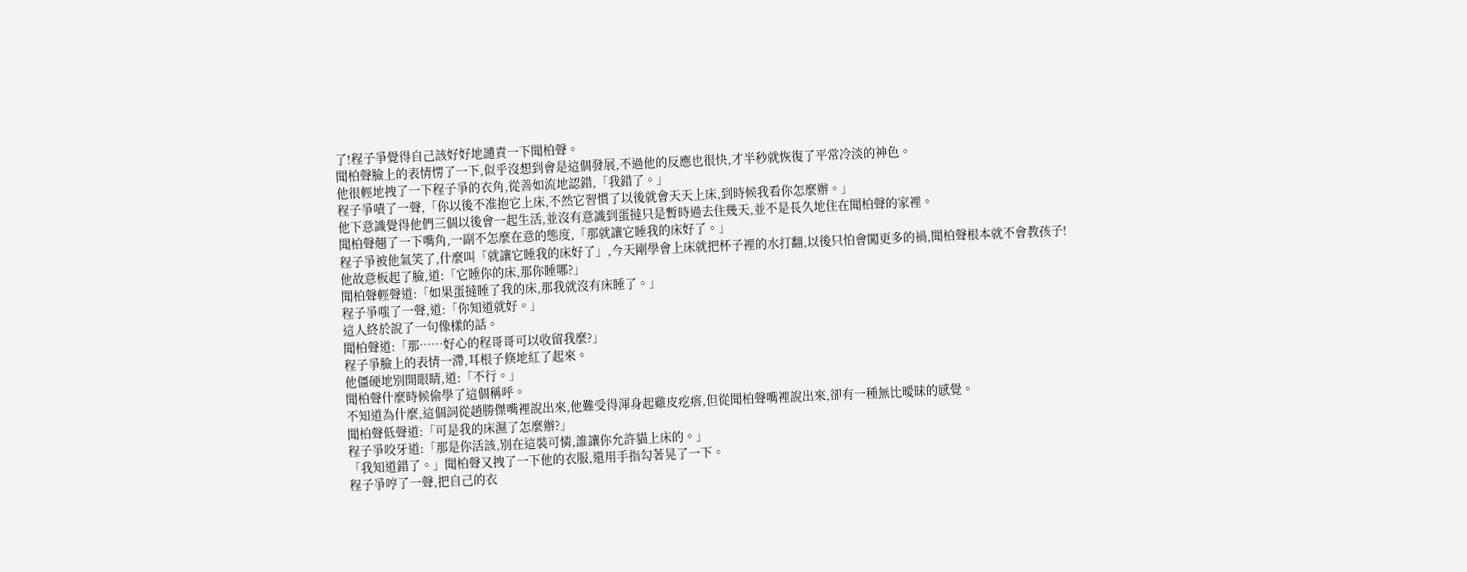了!程子爭覺得自己該好好地譴責一下聞柏聲。
聞柏聲臉上的表情愣了一下,似乎沒想到會是這個發展,不過他的反應也很快,才半秒就恢復了平常冷淡的神色。
他很輕地拽了一下程子爭的衣角,從善如流地認錯,「我錯了。」
程子爭嘖了一聲,「你以後不准抱它上床,不然它習慣了以後就會天天上床,到時候我看你怎麼辦。」
他下意識覺得他們三個以後會一起生活,並沒有意識到蛋撻只是暫時過去住幾天,並不是長久地住在聞柏聲的家裡。
聞柏聲翹了一下嘴角,一副不怎麼在意的態度,「那就讓它睡我的床好了。」
程子爭被他氣笑了,什麼叫「就讓它睡我的床好了」,今天剛學會上床就把杯子裡的水打翻,以後只怕會闖更多的禍,聞柏聲根本就不會教孩子!
他故意板起了臉,道:「它睡你的床,那你睡哪?」
聞柏聲輕聲道:「如果蛋撻睡了我的床,那我就沒有床睡了。」
程子爭嗤了一聲,道:「你知道就好。」
這人終於說了一句像樣的話。
聞柏聲道:「那……好心的程哥哥可以收留我麼?」
程子爭臉上的表情一滯,耳根子倏地紅了起來。
他僵硬地別開眼睛,道:「不行。」
聞柏聲什麼時候偷學了這個稱呼。
不知道為什麼,這個詞從趙勝傑嘴裡說出來,他難受得渾身起雞皮疙瘩,但從聞柏聲嘴裡說出來,卻有一種無比曖昧的感覺。
聞柏聲低聲道:「可是我的床濕了怎麼辦?」
程子爭咬牙道:「那是你活該,別在這裝可憐,誰讓你允許貓上床的。」
「我知道錯了。」聞柏聲又拽了一下他的衣服,還用手指勾著晃了一下。
程子爭哼了一聲,把自己的衣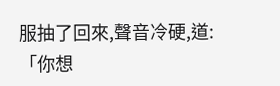服抽了回來,聲音冷硬,道:「你想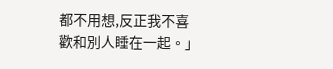都不用想,反正我不喜歡和別人睡在一起。」